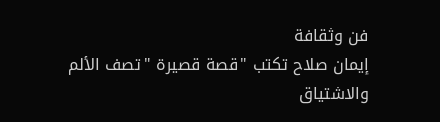فن وثقافة
إيمان صلاح تكتب "قصة قصيرة "تصف الألم والاشتياق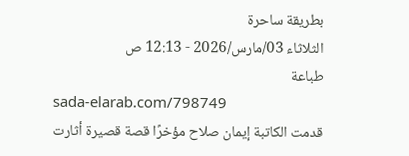بطريقة ساحرة
الثلاثاء 03/مارس/2026 - 12:13 ص
طباعة
sada-elarab.com/798749
قدمت الكاتبة إيمان صلاح مؤخرًا قصة قصيرة أثارت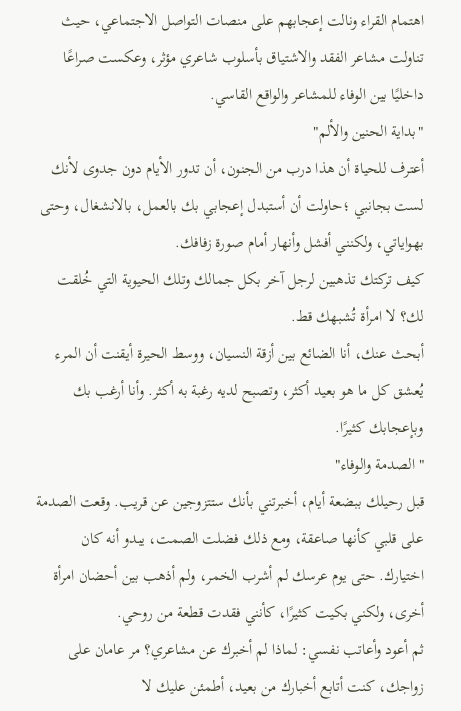اهتمام القراء ونالت إعجابهم على منصات التواصل الاجتماعي، حيث تناولت مشاعر الفقد والاشتياق بأسلوب شاعري مؤثر، وعكست صراعًا داخليًا بين الوفاء للمشاعر والواقع القاسي.
"بداية الحنين والألم"
أعترف للحياة أن هذا درب من الجنون، أن تدور الأيام دون جدوى لأنك لست بجانبي ؛حاولت أن أستبدل إعجابي بك بالعمل، بالانشغال، وحتى بهواياتي، ولكنني أفشل وأنهار أمام صورة زفافك.
كيف تركتك تذهبين لرجل آخر بكل جمالك وتلك الحيوية التي خُلقت لك؟ لا امرأة تُشبهك قط.
أبحث عنك، أنا الضائع بين أزقة النسيان، ووسط الحيرة أيقنت أن المرء يُعشق كل ما هو بعيد أكثر، وتصبح لديه رغبة به أكثر. وأنا أرغب بك وبإعجابك كثيرًا.
"الصدمة والوفاء"
قبل رحيلك ببضعة أيام، أخبرتني بأنك ستتزوجين عن قريب. وقعت الصدمة على قلبي كأنها صاعقة، ومع ذلك فضلت الصمت، يبدو أنه كان اختيارك. حتى يوم عرسك لم أشرب الخمر، ولم أذهب بين أحضان امرأة أخرى، ولكني بكيت كثيرًا، كأنني فقدت قطعة من روحي.
ثم أعود وأعاتب نفسي: لماذا لم أخبرك عن مشاعري؟ مر عامان على زواجك، كنت أتابع أخبارك من بعيد، أطمئن عليك لا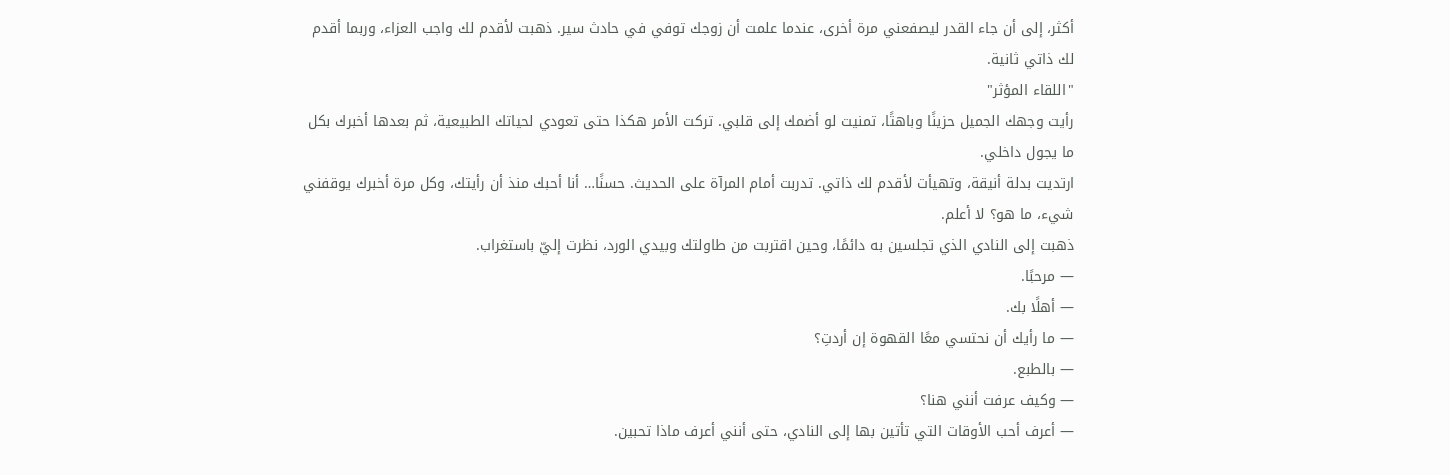أكثر، إلى أن جاء القدر ليصفعني مرة أخرى، عندما علمت أن زوجك توفي في حادث سير. ذهبت لأقدم لك واجب العزاء، وربما أقدم لك ذاتي ثانية.
"اللقاء المؤثر"
رأيت وجهك الجميل حزينًا وباهتًا، تمنيت لو أضمك إلى قلبي. تركت الأمر هكذا حتى تعودي لحياتك الطبيعية، ثم بعدها أخبرك بكل ما يجول داخلي.
ارتديت بدلة أنيقة، وتهيأت لأقدم لك ذاتي. تدربت أمام المرآة على الحديث. حسنًا… أنا أحبك منذ أن رأيتك، وكل مرة أخبرك يوقفني شيء، ما هو؟ لا أعلم.
ذهبت إلى النادي الذي تجلسين به دائمًا، وحين اقتربت من طاولتك وبيدي الورد، نظرت إليّ باستغراب.
— مرحبًا.
— أهلًا بك.
— ما رأيك أن نحتسي معًا القهوة إن أردتِ؟
— بالطبع.
— وكيف عرفت أنني هنا؟
— أعرف أحب الأوقات التي تأتين بها إلى النادي، حتى أنني أعرف ماذا تحبين.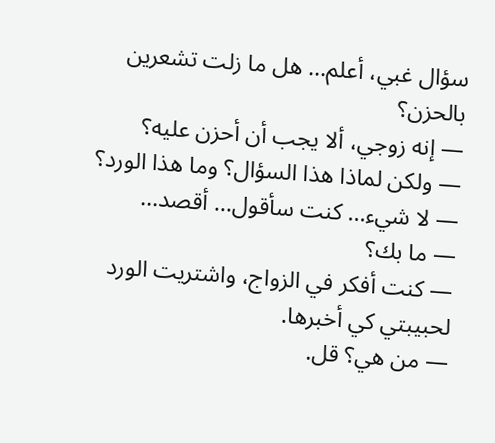سؤال غبي، أعلم… هل ما زلت تشعرين بالحزن؟
— إنه زوجي، ألا يجب أن أحزن عليه؟
— ولكن لماذا هذا السؤال؟ وما هذا الورد؟
— لا شيء… كنت سأقول… أقصد…
— ما بك؟
— كنت أفكر في الزواج، واشتريت الورد لحبيبتي كي أخبرها.
— من هي؟ قل.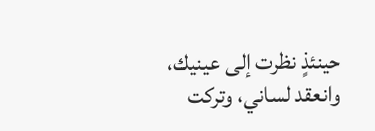حينئذٍ نظرت إلى عينيك، وانعقد لساني، وتركت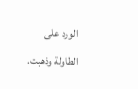الورد على الطاولة وذهبت.